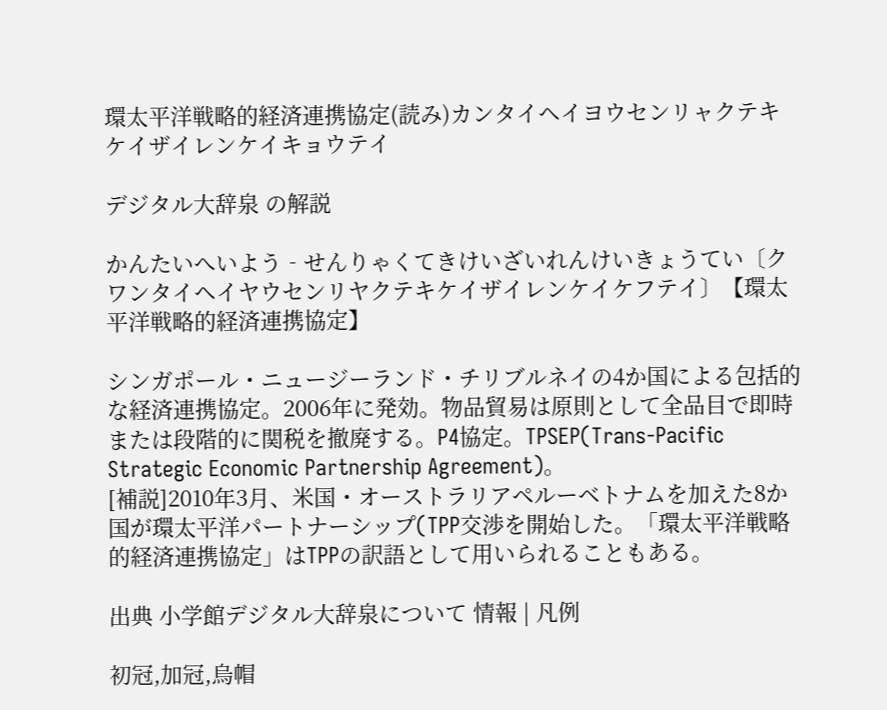環太平洋戦略的経済連携協定(読み)カンタイヘイヨウセンリャクテキケイザイレンケイキョウテイ

デジタル大辞泉 の解説

かんたいへいよう‐せんりゃくてきけいざいれんけいきょうてい〔クワンタイヘイヤウセンリヤクテキケイザイレンケイケフテイ〕【環太平洋戦略的経済連携協定】

シンガポール・ニュージーランド・チリブルネイの4か国による包括的な経済連携協定。2006年に発効。物品貿易は原則として全品目で即時または段階的に関税を撤廃する。P4協定。TPSEP(Trans-Pacific Strategic Economic Partnership Agreement)。
[補説]2010年3月、米国・オーストラリアペルーベトナムを加えた8か国が環太平洋パートナーシップ(TPP交渉を開始した。「環太平洋戦略的経済連携協定」はTPPの訳語として用いられることもある。

出典 小学館デジタル大辞泉について 情報 | 凡例

初冠,加冠,烏帽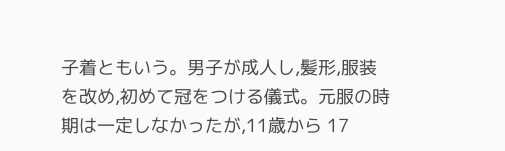子着ともいう。男子が成人し,髪形,服装を改め,初めて冠をつける儀式。元服の時期は一定しなかったが,11歳から 17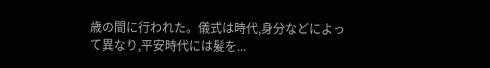歳の間に行われた。儀式は時代,身分などによって異なり,平安時代には髪を...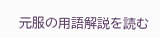元服の用語解説を読む